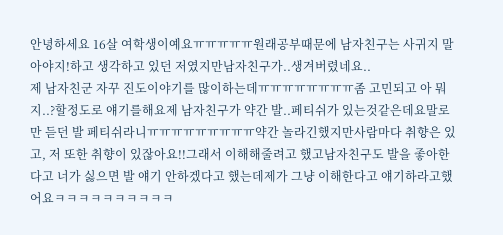안녕하세요 16살 여학생이예요ㅠㅠㅠㅠㅠ원래공부때문에 남자친구는 사귀지 말아야지!하고 생각하고 있던 저였지만남자친구가..생겨버렸네요..
제 남자친군 자꾸 진도이야기를 많이하는데ㅠㅠㅠㅠㅠㅠㅠㅠ좀 고민되고 아 뭐지..?할정도로 얘기를해요제 남자친구가 약간 발..페티쉬가 있는것같은데요말로만 듣던 발 페티쉬라니ㅠㅠㅠㅠㅠㅠㅠㅠㅠ약간 놀라긴했지만사람마다 취향은 있고, 저 또한 취향이 있잖아요!!그래서 이해해줄려고 했고남자친구도 발을 좋아한다고 너가 싫으면 발 얘기 안하겠다고 했는데제가 그냥 이해한다고 얘기하라고했어요ㅋㅋㅋㅋㅋㅋㅋㅋㅋㅋ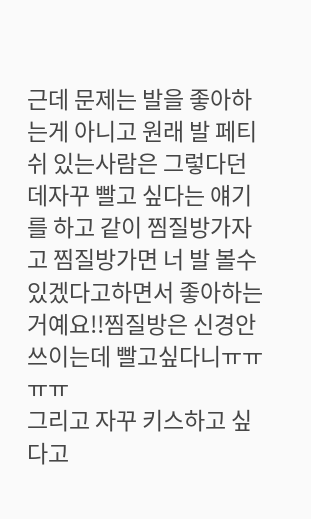근데 문제는 발을 좋아하는게 아니고 원래 발 페티쉬 있는사람은 그렇다던데자꾸 빨고 싶다는 얘기를 하고 같이 찜질방가자고 찜질방가면 너 발 볼수있겠다고하면서 좋아하는거예요!!찜질방은 신경안쓰이는데 빨고싶다니ㅠㅠㅠㅠ
그리고 자꾸 키스하고 싶다고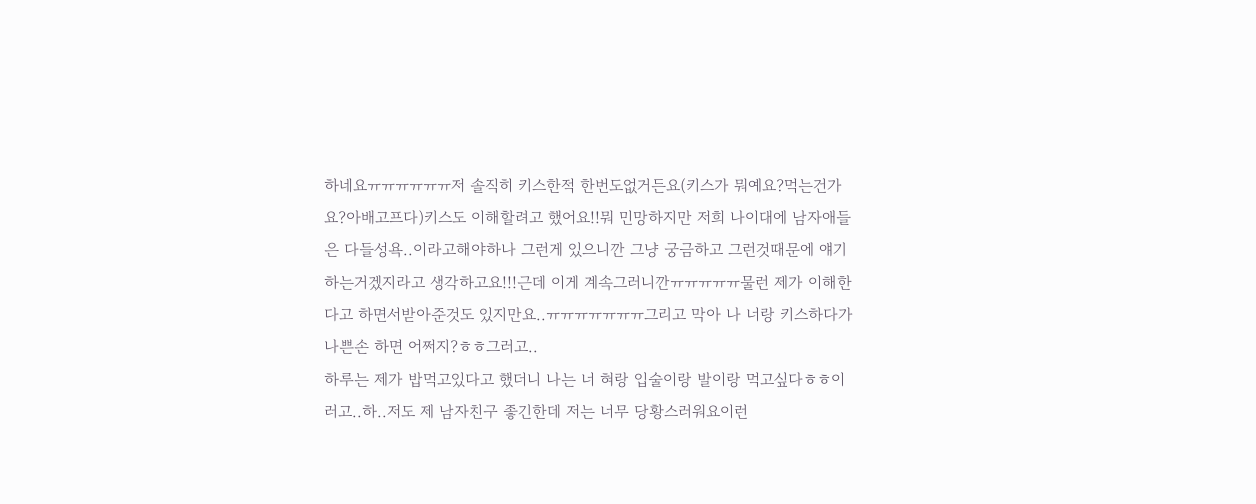하네요ㅠㅠㅠㅠㅠㅠ저 솔직히 키스한적 한번도없거든요(키스가 뭐예요?먹는건가요?아배고프다)키스도 이해할려고 했어요!!뭐 민망하지만 저희 나이대에 남자애들은 다들성욕..이라고해야하나 그런게 있으니깐 그냥 궁금하고 그런것때문에 얘기하는거겠지라고 생각하고요!!!근데 이게 계속그러니깐ㅠㅠㅠㅠㅠ물런 제가 이해한다고 하면서받아준것도 있지만요..ㅠㅠㅠㅠㅠㅠㅠ그리고 막아 나 너랑 키스하다가 나쁜손 하면 어쩌지?ㅎㅎ그러고..
하루는 제가 밥먹고있다고 했더니 나는 너 혀랑 입술이랑 발이랑 먹고싶다ㅎㅎ이러고..하..저도 제 남자친구 좋긴한데 저는 너무 당황스러워요이런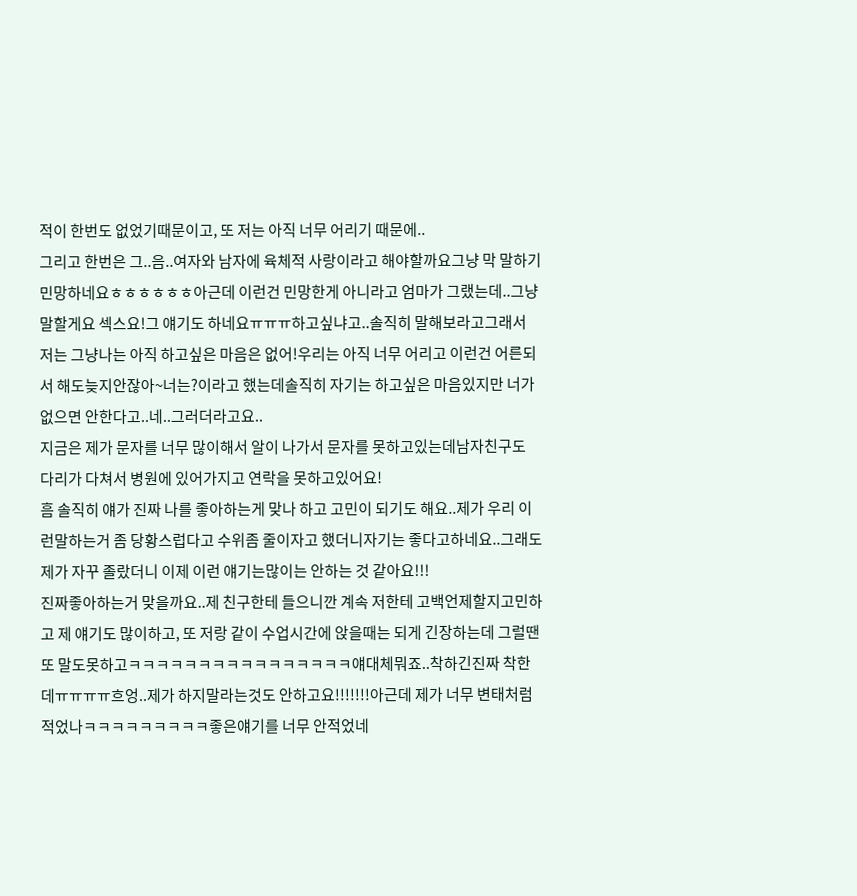적이 한번도 없었기때문이고, 또 저는 아직 너무 어리기 때문에..
그리고 한번은 그..음..여자와 남자에 육체적 사랑이라고 해야할까요그냥 막 말하기 민망하네요ㅎㅎㅎㅎㅎㅎ아근데 이런건 민망한게 아니라고 엄마가 그랬는데..그냥 말할게요 섹스요!그 얘기도 하네요ㅠㅠㅠ하고싶냐고..솔직히 말해보라고그래서 저는 그냥나는 아직 하고싶은 마음은 없어!우리는 아직 너무 어리고 이런건 어른되서 해도늦지안잖아~너는?이라고 했는데솔직히 자기는 하고싶은 마음있지만 너가 없으면 안한다고..네..그러더라고요..
지금은 제가 문자를 너무 많이해서 알이 나가서 문자를 못하고있는데남자친구도 다리가 다쳐서 병원에 있어가지고 연락을 못하고있어요!
흠 솔직히 얘가 진짜 나를 좋아하는게 맞나 하고 고민이 되기도 해요..제가 우리 이런말하는거 좀 당황스럽다고 수위좀 줄이자고 했더니자기는 좋다고하네요..그래도 제가 자꾸 졸랐더니 이제 이런 얘기는많이는 안하는 것 같아요!!!
진짜좋아하는거 맞을까요..제 친구한테 들으니깐 계속 저한테 고백언제할지고민하고 제 얘기도 많이하고, 또 저랑 같이 수업시간에 앉을때는 되게 긴장하는데 그럴땐 또 말도못하고ㅋㅋㅋㅋㅋㅋㅋㅋㅋㅋㅋㅋㅋㅋㅋㅋ얘대체뭐죠..착하긴진짜 착한데ㅠㅠㅠㅠ흐엉..제가 하지말라는것도 안하고요!!!!!!!아근데 제가 너무 변태처럼 적었나ㅋㅋㅋㅋㅋㅋㅋㅋㅋ좋은얘기를 너무 안적었네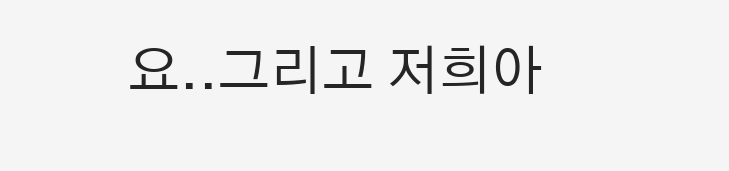요..그리고 저희아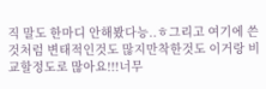직 말도 한마디 안해봤다능..ㅎ그리고 여기에 쓴것처럼 변태적인것도 많지만착한것도 이거랑 비교할정도로 많아요!!!너무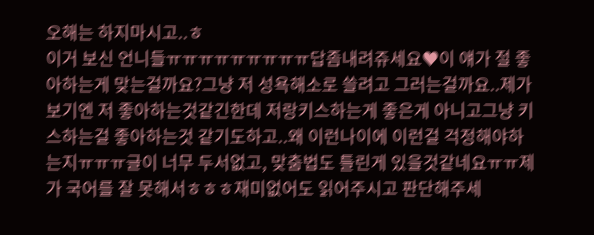오해는 하지마시고..ㅎ
이거 보신 언니들ㅠㅠㅠㅠㅠㅠㅠㅠㅠ답좀내려쥬세요♥이 얘가 절 좋아하는게 맞는걸까요?그냥 저 성욕해소로 쓸려고 그러는걸까요..제가 보기엔 저 좋아하는것같긴한데 저랑키스하는게 좋은게 아니고그냥 키스하는걸 좋아하는것 같기도하고..왜 이런나이에 이런걸 걱정해야하는지ㅠㅠㅠ글이 너무 두서없고, 맞춤법도 틀린게 있을것같네요ㅠㅠ제가 국어를 잘 못해서ㅎㅎㅎ재미없어도 읽어주시고 판단해주세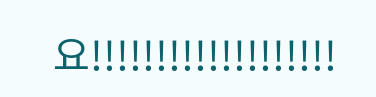요!!!!!!!!!!!!!!!!!!!